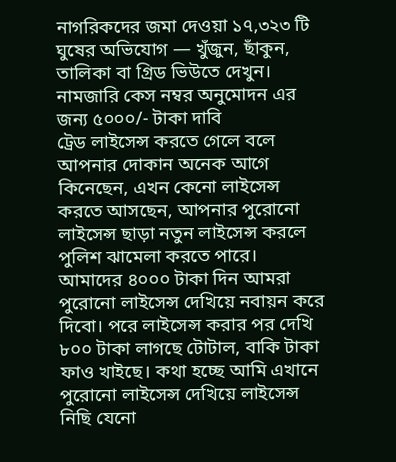নাগরিকদের জমা দেওয়া ১৭,৩২৩ টি ঘুষের অভিযোগ — খুঁজুন, ছাঁকুন, তালিকা বা গ্রিড ভিউতে দেখুন।
নামজারি কেস নম্বর অনুমোদন এর জন্য ৫০০০/- টাকা দাবি
ট্রেড লাইসেন্স করতে গেলে বলে আপনার দোকান অনেক আগে কিনেছেন, এখন কেনো লাইসেন্স করতে আসছেন, আপনার পুরোনো লাইসেন্স ছাড়া নতুন লাইসেন্স করলে পুলিশ ঝামেলা করতে পারে। আমাদের ৪০০০ টাকা দিন আমরা পুরোনো লাইসেন্স দেখিয়ে নবায়ন করে দিবো। পরে লাইসেন্স করার পর দেখি ৮০০ টাকা লাগছে টোটাল, বাকি টাকা ফাও খাইছে। কথা হচ্ছে আমি এখানে পুরোনো লাইসেন্স দেখিয়ে লাইসেন্স নিছি যেনো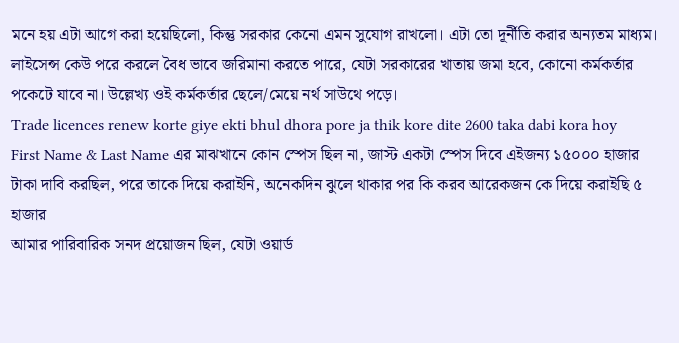মনে হয় এটা আগে করা হয়েছিলো, কিন্তু সরকার কেনো এমন সুযোগ রাখলো। এটা তো দূর্নীতি করার অন্যতম মাধ্যম। লাইসেন্স কেউ পরে করলে বৈধ ভাবে জরিমানা করতে পারে, যেটা সরকারের খাতায় জমা হবে, কোনো কর্মকর্তার পকেটে যাবে না। উল্লেখ্য ওই কর্মকর্তার ছেলে/মেয়ে নর্থ সাউথে পড়ে।
Trade licences renew korte giye ekti bhul dhora pore ja thik kore dite 2600 taka dabi kora hoy
First Name & Last Name এর মাঝখানে কোন স্পেস ছিল না, জাস্ট একটা স্পেস দিবে এইজন্য ১৫০০০ হাজার টাকা দাবি করছিল, পরে তাকে দিয়ে করাইনি, অনেকদিন ঝুলে থাকার পর কি করব আরেকজন কে দিয়ে করাইছি ৫ হাজার
আমার পারিবারিক সনদ প্রয়োজন ছিল, যেটা ওয়ার্ড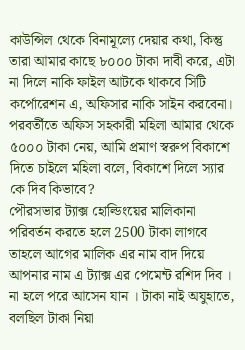কাউন্সিল থেকে বিনামূল্যে দেয়ার কথা, কিন্তু তারা আমার কাছে ৮০০০ টাকা দাবী করে, এটা না দিলে নাকি ফাইল আটকে থাকবে সিটি কর্পোরেশন এ, অফিসার নাকি সাইন করবেনা। পরবর্তীতে অফিস সহকারী মহিলা আমার থেকে ৫০০০ টাকা নেয়, আমি প্রমাণ স্বরুপ বিকাশে দিতে চাইলে মহিলা বলে, বিকাশে দিলে স্যার কে দিব কিভাবে?
পৌরসভার ট্যাক্স হোল্ডিংয়ের মালিকানা পরিবর্তন করতে হলে 2500 টাকা লাগবে তাহলে আগের মালিক এর নাম বাদ দিয়ে আপনার নাম এ ট্যাক্স এর পেমেন্ট রশিদ দিব । না হলে পরে আসেন যান । টাকা নাই অযুহাতে, বলছিল টাকা নিয়া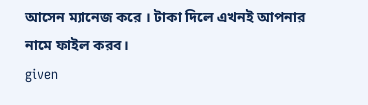আসেন ম্যানেজ করে । টাকা দিলে এখনই আপনার নামে ফাইল করব।
given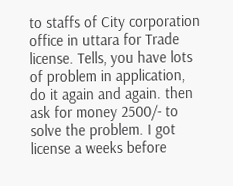to staffs of City corporation office in uttara for Trade license. Tells, you have lots of problem in application, do it again and again. then ask for money 2500/- to solve the problem. I got license a weeks before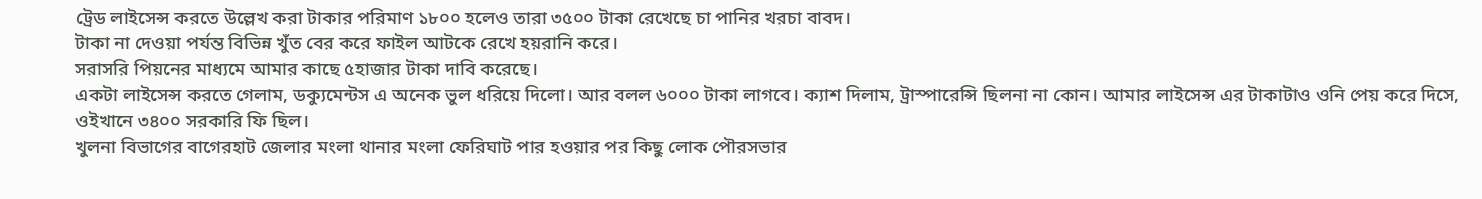ট্রেড লাইসেন্স করতে উল্লেখ করা টাকার পরিমাণ ১৮০০ হলেও তারা ৩৫০০ টাকা রেখেছে চা পানির খরচা বাবদ।
টাকা না দেওয়া পর্যন্ত বিভিন্ন খুঁত বের করে ফাইল আটকে রেখে হয়রানি করে।
সরাসরি পিয়নের মাধ্যমে আমার কাছে ৫হাজার টাকা দাবি করেছে।
একটা লাইসেন্স করতে গেলাম, ডক্যুমেন্টস এ অনেক ভুল ধরিয়ে দিলো। আর বলল ৬০০০ টাকা লাগবে। ক্যাশ দিলাম, ট্রাস্পারেন্সি ছিলনা না কোন। আমার লাইসেন্স এর টাকাটাও ওনি পেয় করে দিসে, ওইখানে ৩৪০০ সরকারি ফি ছিল।
খুলনা বিভাগের বাগেরহাট জেলার মংলা থানার মংলা ফেরিঘাট পার হওয়ার পর কিছু লোক পৌরসভার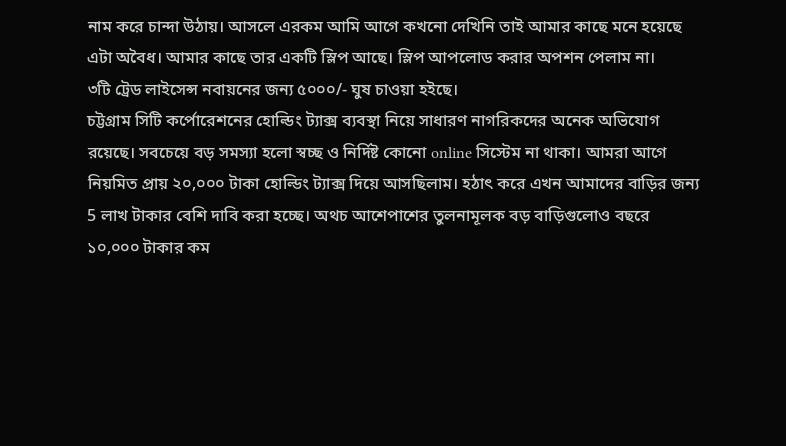নাম করে চান্দা উঠায়। আসলে এরকম আমি আগে কখনো দেখিনি তাই আমার কাছে মনে হয়েছে এটা অবৈধ। আমার কাছে তার একটি স্লিপ আছে। স্লিপ আপলোড করার অপশন পেলাম না।
৩টি ট্রেড লাইসেন্স নবায়নের জন্য ৫০০০/- ঘুষ চাওয়া হইছে।
চট্টগ্রাম সিটি কর্পোরেশনের হোল্ডিং ট্যাক্স ব্যবস্থা নিয়ে সাধারণ নাগরিকদের অনেক অভিযোগ রয়েছে। সবচেয়ে বড় সমস্যা হলো স্বচ্ছ ও নির্দিষ্ট কোনো online সিস্টেম না থাকা। আমরা আগে নিয়মিত প্রায় ২০,০০০ টাকা হোল্ডিং ট্যাক্স দিয়ে আসছিলাম। হঠাৎ করে এখন আমাদের বাড়ির জন্য 5 লাখ টাকার বেশি দাবি করা হচ্ছে। অথচ আশেপাশের তুলনামূলক বড় বাড়িগুলোও বছরে ১০,০০০ টাকার কম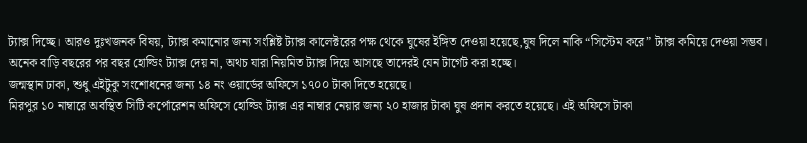ট্যাক্স দিচ্ছে। আরও দুঃখজনক বিষয়, ট্যাক্স কমানোর জন্য সংশ্লিষ্ট ট্যাক্স কালেক্টরের পক্ষ থেকে ঘুষের ইঙ্গিত দেওয়া হয়েছে,ঘুষ দিলে নাকি “সিস্টেম করে” ট্যাক্স কমিয়ে দেওয়া সম্ভব। অনেক বাড়ি বছরের পর বছর হোল্ডিং ট্যাক্স দেয় না, অথচ যারা নিয়মিত ট্যাক্স দিয়ে আসছে তাদেরই যেন টার্গেট করা হচ্ছে।
জন্মস্থান ঢাকা, শুধু এইটুকু সংশোধনের জন্য ১৪ নং ওয়ার্ডের অফিসে ১৭০০ টাকা দিতে হয়েছে।
মিরপুর ১০ নাম্বারে অবস্থিত সিটি কর্পোরেশন অফিসে হোল্ডিং ট্যাক্স এর নাম্বার নেয়ার জন্য ২০ হাজার টাকা ঘুষ প্রদান করতে হয়েছে। এই অফিসে টাকা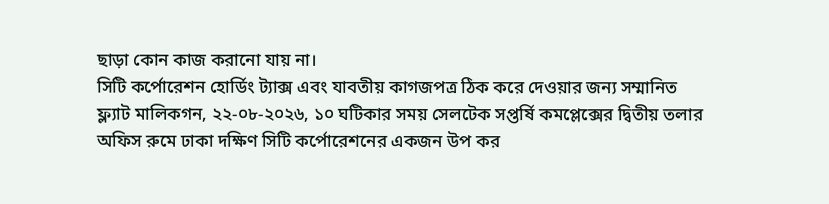ছাড়া কোন কাজ করানো যায় না।
সিটি কর্পোরেশন হোর্ডিং ট্যাক্স এবং যাবতীয় কাগজপত্র ঠিক করে দেওয়ার জন্য সম্মানিত ফ্ল্যাট মালিকগন, ২২-০৮-২০২৬, ১০ ঘটিকার সময় সেলটেক সপ্তর্ষি কমপ্লেক্সের দ্বিতীয় তলার অফিস রুমে ঢাকা দক্ষিণ সিটি কর্পোরেশনের একজন উপ কর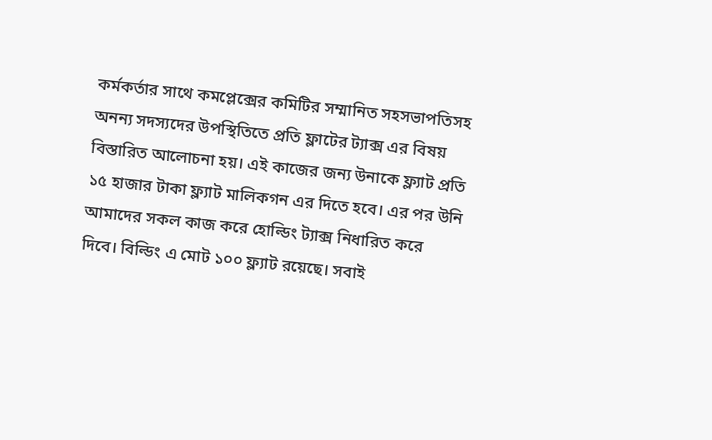কর্মকর্তার সাথে কমপ্লেক্সের কমিটির সম্মানিত সহসভাপতিসহ অনন্য সদস্যদের উপস্থিতিতে প্রতি ফ্লাটের ট্যাক্স এর বিষয় বিস্তারিত আলোচনা হয়। এই কাজের জন্য উনাকে ফ্ল্যাট প্রতি ১৫ হাজার টাকা ফ্ল্যাট মালিকগন এর দিতে হবে। এর পর উনি আমাদের সকল কাজ করে হোল্ডিং ট্যাক্স নিধারিত করে দিবে। বিল্ডিং এ মোট ১০০ ফ্ল্যাট রয়েছে। সবাই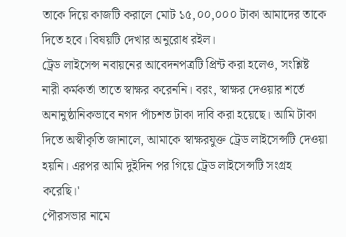তাকে দিয়ে কাজটি করালে মোট ১৫,০০,০০০ টাকা আমাদের তাকে দিতে হবে। বিষয়টি দেখার অনুরোধ রইল।
ট্রেড লাইসেন্স নবায়নের আবেদনপত্রটি প্রিন্ট করা হলেও, সংশ্লিষ্ট নারী কর্মকর্তা তাতে স্বাক্ষর করেননি। বরং, স্বাক্ষর দেওয়ার শর্তে অনানুষ্ঠানিকভাবে নগদ পাঁচশত টাকা দাবি করা হয়েছে। আমি টাকা দিতে অস্বীকৃতি জানালে, আমাকে স্বাক্ষরযুক্ত ট্রেড লাইসেন্সটি দেওয়া হয়নি। এরপর আমি দুইদিন পর গিয়ে ট্রেড লাইসেন্সটি সংগ্রহ করেছি।'
পৌরসভার নামে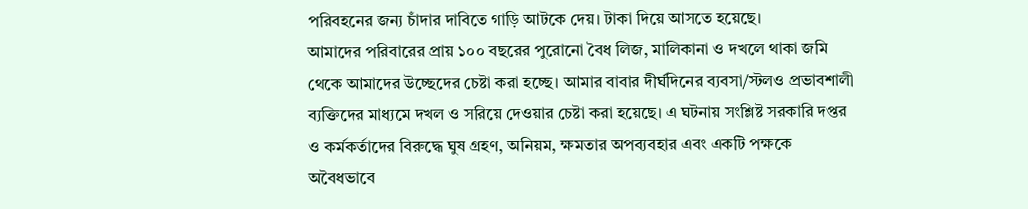পরিবহনের জন্য চাঁদার দাবিতে গাড়ি আটকে দেয়। টাকা দিয়ে আসতে হয়েছে।
আমাদের পরিবারের প্রায় ১০০ বছরের পুরোনো বৈধ লিজ, মালিকানা ও দখলে থাকা জমি থেকে আমাদের উচ্ছেদের চেষ্টা করা হচ্ছে। আমার বাবার দীর্ঘদিনের ব্যবসা/স্টলও প্রভাবশালী ব্যক্তিদের মাধ্যমে দখল ও সরিয়ে দেওয়ার চেষ্টা করা হয়েছে। এ ঘটনায় সংশ্লিষ্ট সরকারি দপ্তর ও কর্মকর্তাদের বিরুদ্ধে ঘুষ গ্রহণ, অনিয়ম, ক্ষমতার অপব্যবহার এবং একটি পক্ষকে অবৈধভাবে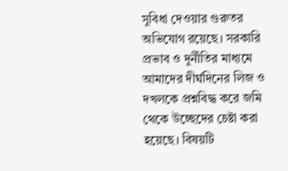সুবিধা দেওয়ার গুরুতর অভিযোগ রয়েছে। সরকারি প্রভাব ও দুর্নীতির মাধ্যমে আমাদের দীর্ঘদিনের লিজ ও দখলকে প্রশ্নবিদ্ধ করে জমি থেকে উচ্ছেদের চেষ্টা করা হয়েছে। বিষয়টি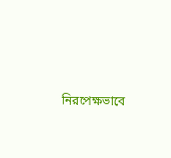নিরপেক্ষভাবে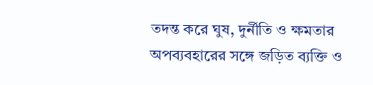তদন্ত করে ঘুষ, দুর্নীতি ও ক্ষমতার অপব্যবহারের সঙ্গে জড়িত ব্যক্তি ও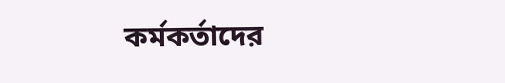কর্মকর্তাদের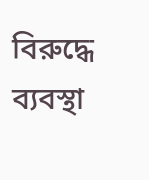বিরুদ্ধে ব্যবস্থা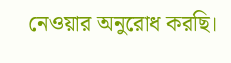নেওয়ার অনুরোধ করছি।